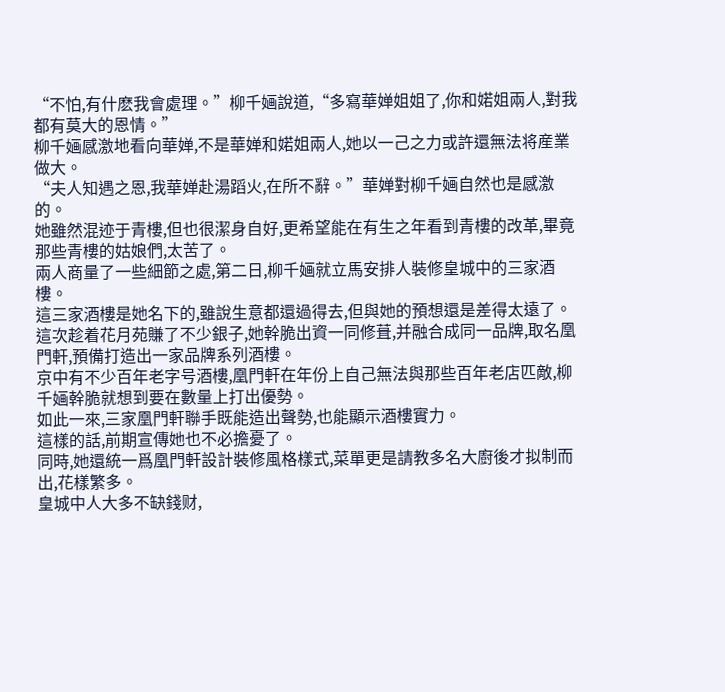“不怕,有什麽我會處理。”柳千婳說道,“多寫華婵姐姐了,你和婼姐兩人,對我都有莫大的恩情。”
柳千婳感激地看向華婵,不是華婵和婼姐兩人,她以一己之力或許還無法将産業做大。
“夫人知遇之恩,我華婵赴湯蹈火,在所不辭。”華婵對柳千婳自然也是感激的。
她雖然混迹于青樓,但也很潔身自好,更希望能在有生之年看到青樓的改革,畢竟那些青樓的姑娘們,太苦了。
兩人商量了一些細節之處,第二日,柳千婳就立馬安排人裝修皇城中的三家酒樓。
這三家酒樓是她名下的,雖說生意都還過得去,但與她的預想還是差得太遠了。
這次趁着花月苑賺了不少銀子,她幹脆出資一同修葺,并融合成同一品牌,取名凰門軒,預備打造出一家品牌系列酒樓。
京中有不少百年老字号酒樓,凰門軒在年份上自己無法與那些百年老店匹敵,柳千婳幹脆就想到要在數量上打出優勢。
如此一來,三家凰門軒聯手既能造出聲勢,也能顯示酒樓實力。
這樣的話,前期宣傳她也不必擔憂了。
同時,她還統一爲凰門軒設計裝修風格樣式,菜單更是請教多名大廚後才拟制而出,花樣繁多。
皇城中人大多不缺錢财,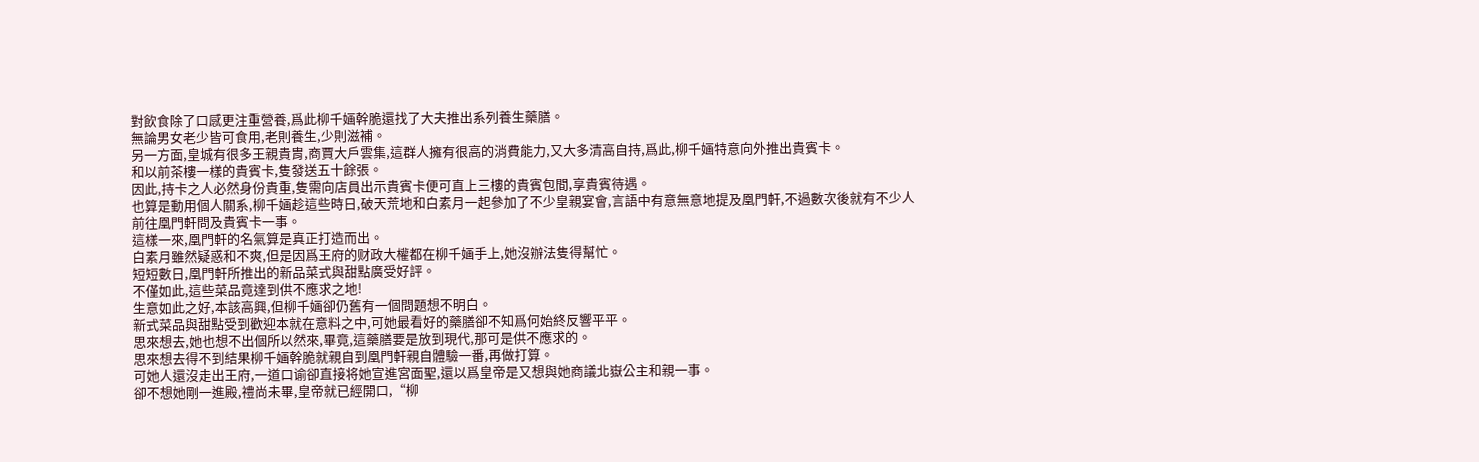對飲食除了口感更注重營養,爲此柳千婳幹脆還找了大夫推出系列養生藥膳。
無論男女老少皆可食用,老則養生,少則滋補。
另一方面,皇城有很多王親貴胄,商賈大戶雲集,這群人擁有很高的消費能力,又大多清高自持,爲此,柳千婳特意向外推出貴賓卡。
和以前茶樓一樣的貴賓卡,隻發送五十餘張。
因此,持卡之人必然身份貴重,隻需向店員出示貴賓卡便可直上三樓的貴賓包間,享貴賓待遇。
也算是動用個人關系,柳千婳趁這些時日,破天荒地和白素月一起參加了不少皇親宴會,言語中有意無意地提及凰門軒,不過數次後就有不少人前往凰門軒問及貴賓卡一事。
這樣一來,凰門軒的名氣算是真正打造而出。
白素月雖然疑惑和不爽,但是因爲王府的财政大權都在柳千婳手上,她沒辦法隻得幫忙。
短短數日,凰門軒所推出的新品菜式與甜點廣受好評。
不僅如此,這些菜品竟達到供不應求之地!
生意如此之好,本該高興,但柳千婳卻仍舊有一個問題想不明白。
新式菜品與甜點受到歡迎本就在意料之中,可她最看好的藥膳卻不知爲何始終反響平平。
思來想去,她也想不出個所以然來,畢竟,這藥膳要是放到現代,那可是供不應求的。
思來想去得不到結果柳千婳幹脆就親自到凰門軒親自體驗一番,再做打算。
可她人還沒走出王府,一道口谕卻直接将她宣進宮面聖,還以爲皇帝是又想與她商議北嶽公主和親一事。
卻不想她剛一進殿,禮尚未畢,皇帝就已經開口,“柳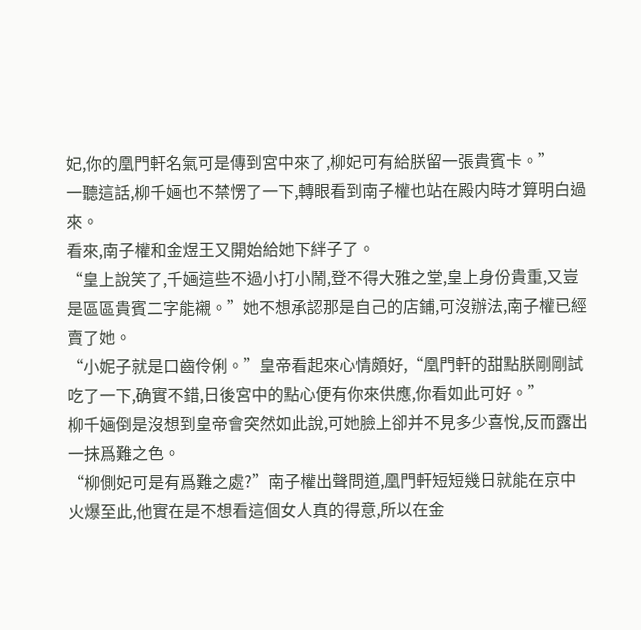妃,你的凰門軒名氣可是傳到宮中來了,柳妃可有給朕留一張貴賓卡。”
一聽這話,柳千婳也不禁愣了一下,轉眼看到南子權也站在殿内時才算明白過來。
看來,南子權和金煜王又開始給她下絆子了。
“皇上說笑了,千婳這些不過小打小鬧,登不得大雅之堂,皇上身份貴重,又豈是區區貴賓二字能襯。”她不想承認那是自己的店鋪,可沒辦法,南子權已經賣了她。
“小妮子就是口齒伶俐。”皇帝看起來心情頗好,“凰門軒的甜點朕剛剛試吃了一下,确實不錯,日後宮中的點心便有你來供應,你看如此可好。”
柳千婳倒是沒想到皇帝會突然如此說,可她臉上卻并不見多少喜悅,反而露出一抹爲難之色。
“柳側妃可是有爲難之處?”南子權出聲問道,凰門軒短短幾日就能在京中火爆至此,他實在是不想看這個女人真的得意,所以在金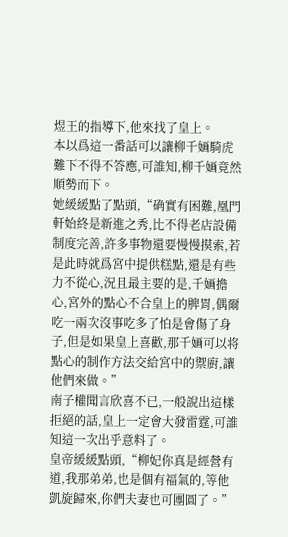煜王的指導下,他來找了皇上。
本以爲這一番話可以讓柳千婳騎虎難下不得不答應,可誰知,柳千婳竟然順勢而下。
她緩緩點了點頭,“确實有困難,凰門軒始終是新進之秀,比不得老店設備制度完善,許多事物還要慢慢摸索,若是此時就爲宮中提供糕點,還是有些力不從心,況且最主要的是,千婳擔心,宮外的點心不合皇上的脾胃,偶爾吃一兩次沒事吃多了怕是會傷了身子,但是如果皇上喜歡,那千婳可以将點心的制作方法交給宮中的禦廚,讓他們來做。”
南子權聞言欣喜不已,一般說出這樣拒絕的話,皇上一定會大發雷霆,可誰知這一次出乎意料了。
皇帝緩緩點頭,“柳妃你真是經營有道,我那弟弟,也是個有福氣的,等他凱旋歸來,你們夫妻也可團圓了。”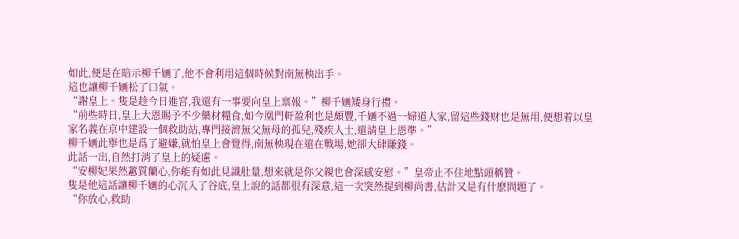如此,便是在暗示柳千婳了,他不會利用這個時候對南無秧出手。
這也讓柳千婳松了口氣。
“謝皇上。隻是趁今日進宮,我還有一事要向皇上禀報。”柳千婳矮身行禮。
“前些時日,皇上大恩賜予不少藥材糧食,如今凰門軒盈利也是頗豐,千婳不過一婦道人家,留這些錢财也是無用,便想着以皇家名義在京中建設一個救助站,專門接濟無父無母的孤兒,殘疾人士,還請皇上恩準。”
柳千婳此舉也是爲了避嫌,就怕皇上會覺得,南無秧現在還在戰場,她卻大肆賺錢。
此話一出,自然打消了皇上的疑慮。
“安柳妃果然蕙質蘭心,你能有如此見識肚量,想來就是你父親也會深感安慰。”皇帝止不住地點頭稱贊。
隻是他這話讓柳千婳的心沉入了谷底,皇上說的話都很有深意,這一次突然提到柳尚書,估計又是有什麽問題了。
“你放心,救助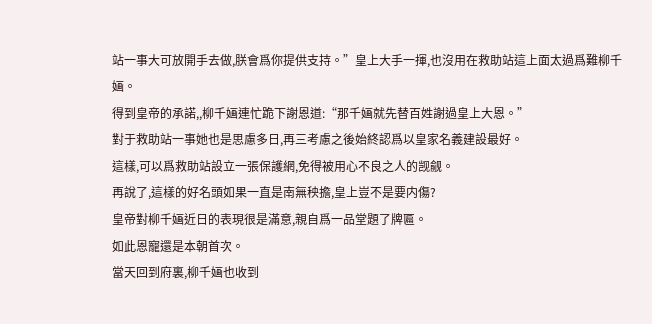站一事大可放開手去做,朕會爲你提供支持。”皇上大手一揮,也沒用在救助站這上面太過爲難柳千婳。
得到皇帝的承諾,,柳千婳連忙跪下謝恩道:“那千婳就先替百姓謝過皇上大恩。”
對于救助站一事她也是思慮多日,再三考慮之後始終認爲以皇家名義建設最好。
這樣,可以爲救助站設立一張保護網,免得被用心不良之人的觊觎。
再說了,這樣的好名頭如果一直是南無秧擔,皇上豈不是要内傷?
皇帝對柳千婳近日的表現很是滿意,親自爲一品堂題了牌匾。
如此恩寵還是本朝首次。
當天回到府裏,柳千婳也收到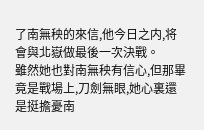了南無秧的來信,他今日之内,将會與北嶽做最後一次決戰。
雖然她也對南無秧有信心,但那畢竟是戰場上,刀劍無眼,她心裏還是挺擔憂南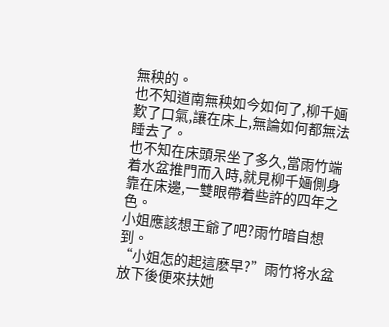無秧的。
也不知道南無秧如今如何了,柳千婳歎了口氣,讓在床上,無論如何都無法睡去了。
也不知在床頭呆坐了多久,當雨竹端着水盆推門而入時,就見柳千婳側身靠在床邊,一雙眼帶着些許的四年之色。
小姐應該想王爺了吧?雨竹暗自想到。
“小姐怎的起這麽早?”雨竹将水盆放下後便來扶她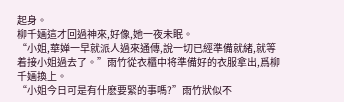起身。
柳千婳這才回過神來,好像,她一夜未眠。
“小姐,華婵一早就派人過來通傳,說一切已經準備就緒,就等着接小姐過去了。”雨竹從衣櫃中将準備好的衣服拿出,爲柳千婳換上。
“小姐今日可是有什麽要緊的事嗎?”雨竹狀似不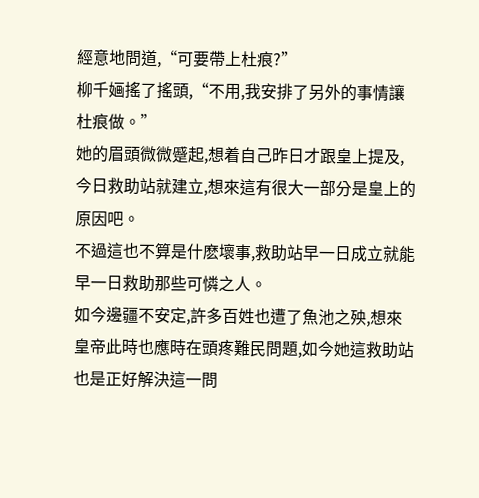經意地問道,“可要帶上杜痕?”
柳千婳搖了搖頭,“不用,我安排了另外的事情讓杜痕做。”
她的眉頭微微蹙起,想着自己昨日才跟皇上提及,今日救助站就建立,想來這有很大一部分是皇上的原因吧。
不過這也不算是什麽壞事,救助站早一日成立就能早一日救助那些可憐之人。
如今邊疆不安定,許多百姓也遭了魚池之殃,想來皇帝此時也應時在頭疼難民問題,如今她這救助站也是正好解決這一問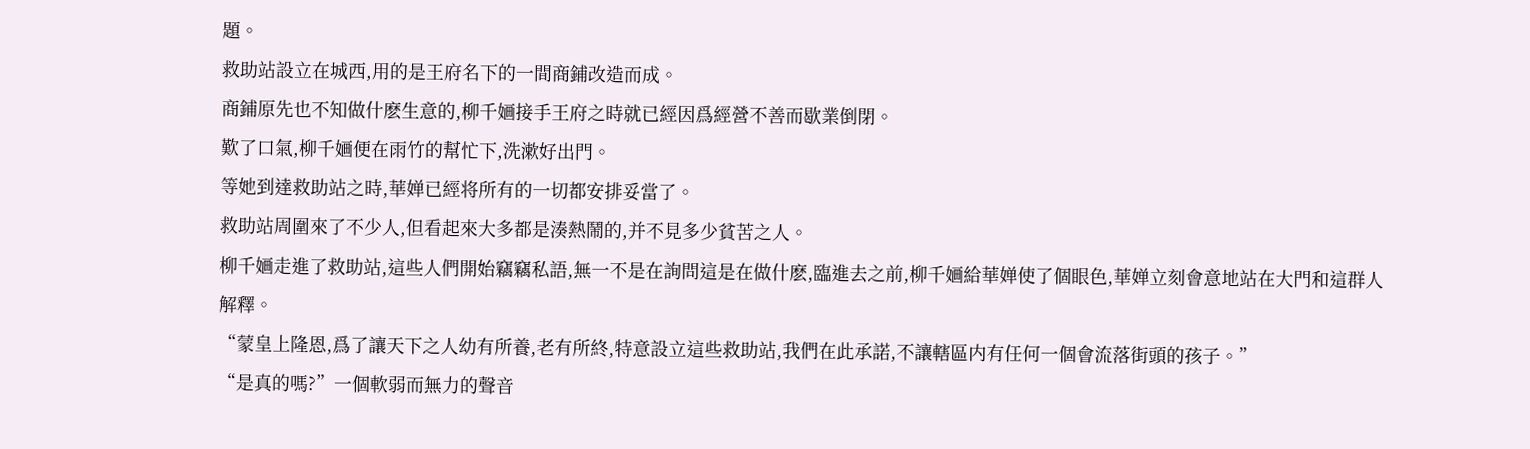題。
救助站設立在城西,用的是王府名下的一間商鋪改造而成。
商鋪原先也不知做什麽生意的,柳千婳接手王府之時就已經因爲經營不善而歇業倒閉。
歎了口氣,柳千婳便在雨竹的幫忙下,洗漱好出門。
等她到達救助站之時,華婵已經将所有的一切都安排妥當了。
救助站周圍來了不少人,但看起來大多都是湊熱鬧的,并不見多少貧苦之人。
柳千婳走進了救助站,這些人們開始竊竊私語,無一不是在詢問這是在做什麽,臨進去之前,柳千婳給華婵使了個眼色,華婵立刻會意地站在大門和這群人解釋。
“蒙皇上隆恩,爲了讓天下之人幼有所養,老有所終,特意設立這些救助站,我們在此承諾,不讓轄區内有任何一個會流落街頭的孩子。”
“是真的嗎?”一個軟弱而無力的聲音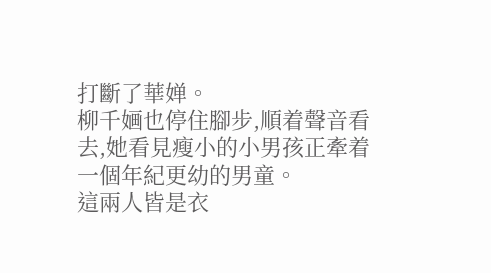打斷了華婵。
柳千婳也停住腳步,順着聲音看去,她看見瘦小的小男孩正牽着一個年紀更幼的男童。
這兩人皆是衣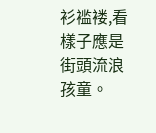衫褴褛,看樣子應是街頭流浪孩童。